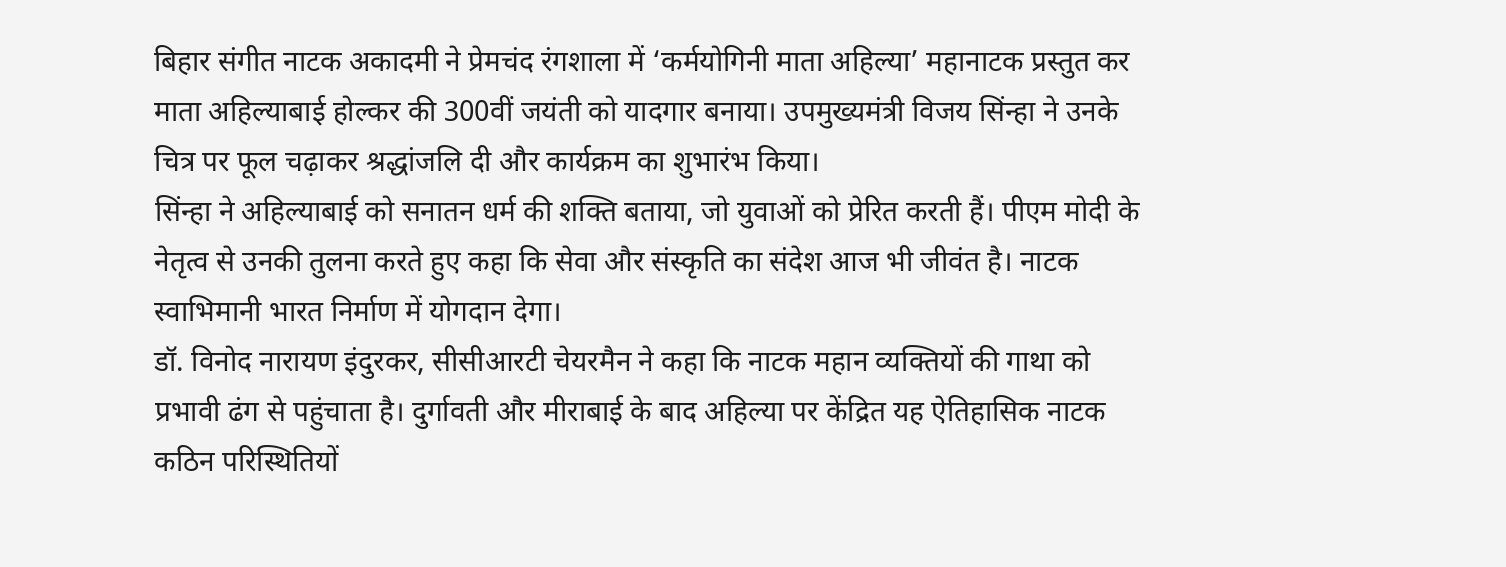बिहार संगीत नाटक अकादमी ने प्रेमचंद रंगशाला में ‘कर्मयोगिनी माता अहिल्या’ महानाटक प्रस्तुत कर माता अहिल्याबाई होल्कर की 300वीं जयंती को यादगार बनाया। उपमुख्यमंत्री विजय सिंन्हा ने उनके चित्र पर फूल चढ़ाकर श्रद्धांजलि दी और कार्यक्रम का शुभारंभ किया।
सिंन्हा ने अहिल्याबाई को सनातन धर्म की शक्ति बताया, जो युवाओं को प्रेरित करती हैं। पीएम मोदी के नेतृत्व से उनकी तुलना करते हुए कहा कि सेवा और संस्कृति का संदेश आज भी जीवंत है। नाटक स्वाभिमानी भारत निर्माण में योगदान देगा।
डॉ. विनोद नारायण इंदुरकर, सीसीआरटी चेयरमैन ने कहा कि नाटक महान व्यक्तियों की गाथा को प्रभावी ढंग से पहुंचाता है। दुर्गावती और मीराबाई के बाद अहिल्या पर केंद्रित यह ऐतिहासिक नाटक कठिन परिस्थितियों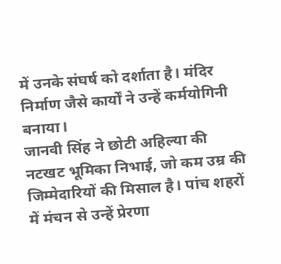में उनके संघर्ष को दर्शाता है। मंदिर निर्माण जैसे कार्यों ने उन्हें कर्मयोगिनी बनाया।
जानवी सिंह ने छोटी अहिल्या की नटखट भूमिका निभाई, जो कम उम्र की जिम्मेदारियों की मिसाल है। पांच शहरों में मंचन से उन्हें प्रेरणा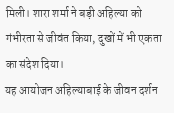मिली। शारा शर्मा ने बड़ी अहिल्या को गंभीरता से जीवंत किया, दुखों में भी एकता का संदेश दिया।
यह आयोजन अहिल्याबाई के जीवन दर्शन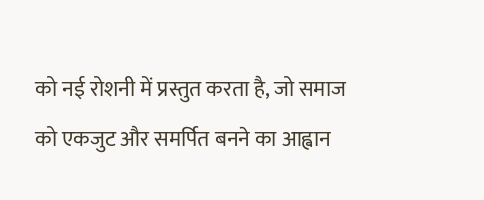को नई रोशनी में प्रस्तुत करता है, जो समाज को एकजुट और समर्पित बनने का आह्वान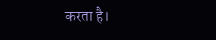करता है।